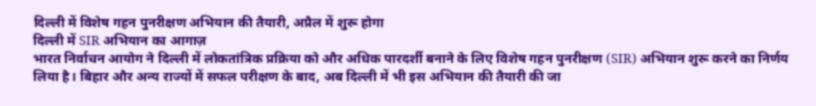दिल्ली में विशेष गहन पुनरीक्षण अभियान की तैयारी, अप्रैल में शुरू होगा
दिल्ली में SIR अभियान का आगाज़
भारत निर्वाचन आयोग ने दिल्ली में लोकतांत्रिक प्रक्रिया को और अधिक पारदर्शी बनाने के लिए विशेष गहन पुनरीक्षण (SIR) अभियान शुरू करने का निर्णय लिया है। बिहार और अन्य राज्यों में सफल परीक्षण के बाद, अब दिल्ली में भी इस अभियान की तैयारी की जा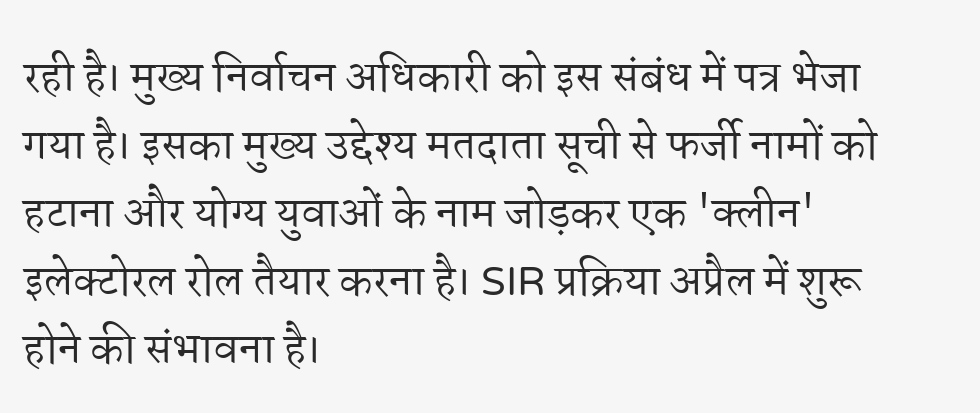रही है। मुख्य निर्वाचन अधिकारी को इस संबंध में पत्र भेजा गया है। इसका मुख्य उद्देश्य मतदाता सूची से फर्जी नामों को हटाना और योग्य युवाओं के नाम जोड़कर एक 'क्लीन' इलेक्टोरल रोल तैयार करना है। SIR प्रक्रिया अप्रैल में शुरू होने की संभावना है।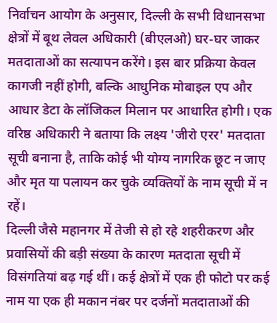निर्वाचन आयोग के अनुसार, दिल्ली के सभी विधानसभा क्षेत्रों में बूथ लेवल अधिकारी (बीएलओ) घर-घर जाकर मतदाताओं का सत्यापन करेंगे। इस बार प्रक्रिया केवल कागजी नहीं होगी, बल्कि आधुनिक मोबाइल एप और आधार डेटा के लॉजिकल मिलान पर आधारित होगी। एक वरिष्ठ अधिकारी ने बताया कि लक्ष्य 'जीरो एरर' मतदाता सूची बनाना है, ताकि कोई भी योग्य नागरिक छूट न जाए और मृत या पलायन कर चुके व्यक्तियों के नाम सूची में न रहें।
दिल्ली जैसे महानगर में तेजी से हो रहे शहरीकरण और प्रवासियों की बड़ी संख्या के कारण मतदाता सूची में विसंगतियां बढ़ गई थीं। कई क्षेत्रों में एक ही फोटो पर कई नाम या एक ही मकान नंबर पर दर्जनों मतदाताओं की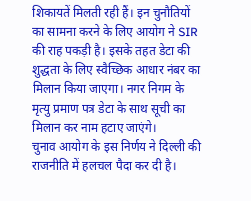शिकायतें मिलती रही हैं। इन चुनौतियों का सामना करने के लिए आयोग ने SIR की राह पकड़ी है। इसके तहत डेटा की शुद्धता के लिए स्वैच्छिक आधार नंबर का मिलान किया जाएगा। नगर निगम के मृत्यु प्रमाण पत्र डेटा के साथ सूची का मिलान कर नाम हटाए जाएंगे।
चुनाव आयोग के इस निर्णय ने दिल्ली की राजनीति में हलचल पैदा कर दी है।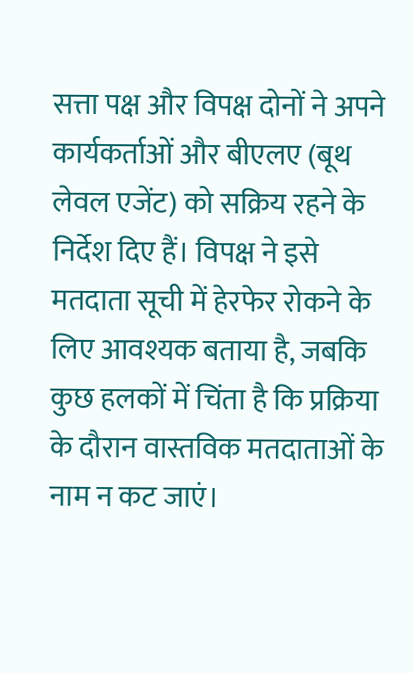सत्ता पक्ष और विपक्ष दोनों ने अपने कार्यकर्ताओं और बीएलए (बूथ लेवल एजेंट) को सक्रिय रहने के निर्देश दिए हैं। विपक्ष ने इसे मतदाता सूची में हेरफेर रोकने के लिए आवश्यक बताया है, जबकि कुछ हलकों में चिंता है कि प्रक्रिया के दौरान वास्तविक मतदाताओं के नाम न कट जाएं।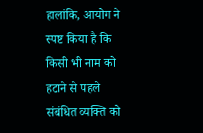हालांकि, आयोग ने स्पष्ट किया है कि किसी भी नाम को हटाने से पहले संबंधित व्यक्ति को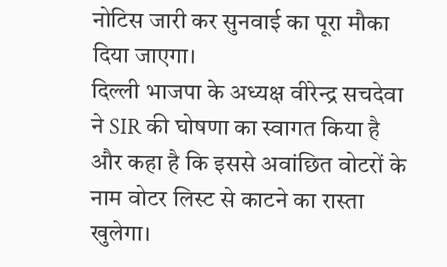नोटिस जारी कर सुनवाई का पूरा मौका दिया जाएगा।
दिल्ली भाजपा के अध्यक्ष वीरेन्द्र सचदेवा ने SIR की घोषणा का स्वागत किया है और कहा है कि इससे अवांछित वोटरों के नाम वोटर लिस्ट से काटने का रास्ता खुलेगा।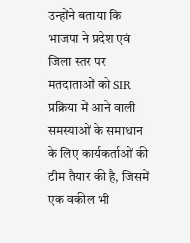उन्होंने बताया कि भाजपा ने प्रदेश एवं जिला स्तर पर मतदाताओं को SIR प्रक्रिया में आने वाली समस्याओं के समाधान के लिए कार्यकर्ताओं की टीम तैयार की है, जिसमें एक वकील भी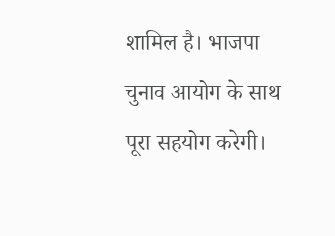शामिल है। भाजपा चुनाव आयोग के साथ पूरा सहयोग करेगी।